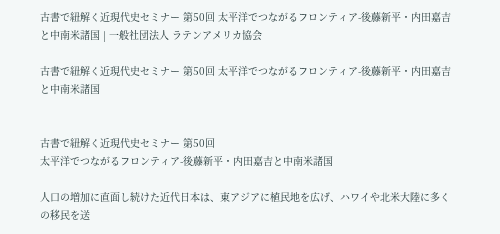古書で紐解く近現代史セミナー 第50回 太平洋でつながるフロンティア-後藤新平・内田嘉吉と中南米諸国 | 一般社団法人 ラテンアメリカ協会

古書で紐解く近現代史セミナー 第50回 太平洋でつながるフロンティア-後藤新平・内田嘉吉と中南米諸国


古書で紐解く近現代史セミナー 第50回
太平洋でつながるフロンティア-後藤新平・内田嘉吉と中南米諸国

人口の増加に直面し続けた近代日本は、東アジアに植民地を広げ、ハワイや北米大陸に多くの移民を送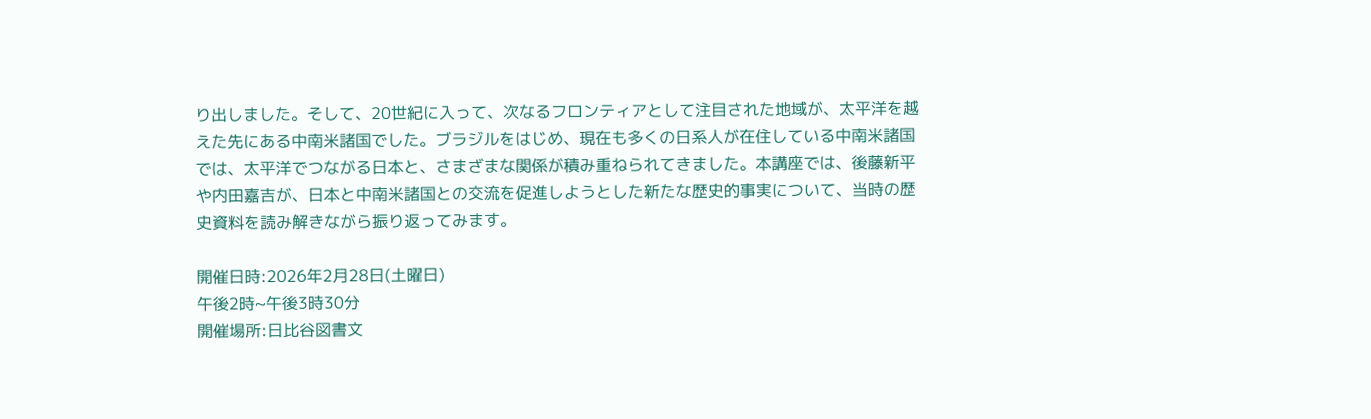り出しました。そして、20世紀に入って、次なるフロンティアとして注目された地域が、太平洋を越えた先にある中南米諸国でした。ブラジルをはじめ、現在も多くの日系人が在住している中南米諸国では、太平洋でつながる日本と、さまざまな関係が積み重ねられてきました。本講座では、後藤新平や内田嘉吉が、日本と中南米諸国との交流を促進しようとした新たな歴史的事実について、当時の歴史資料を読み解きながら振り返ってみます。

開催日時:2026年2月28日(土曜日)
午後2時~午後3時30分
開催場所:日比谷図書文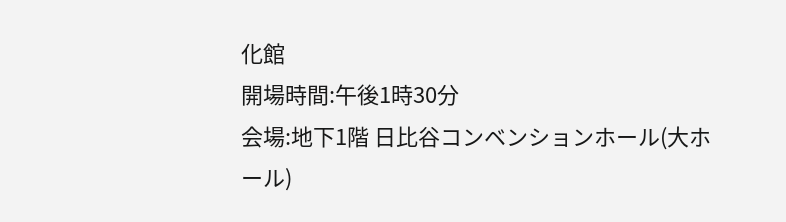化館
開場時間:午後1時30分
会場:地下1階 日比谷コンベンションホール(大ホール)